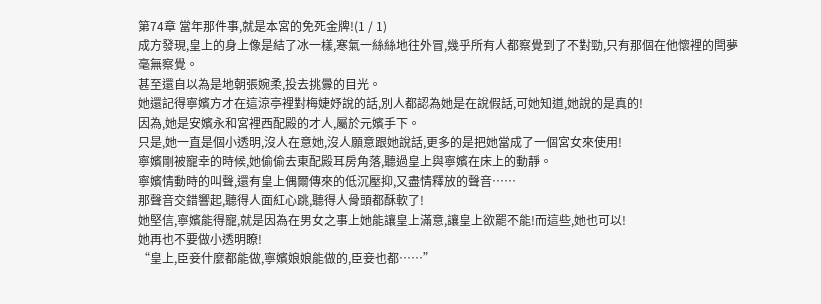第74章 當年那件事,就是本宮的免死金牌!(1 / 1)
成方發現,皇上的身上像是結了冰一樣,寒氣一絲絲地往外冒,幾乎所有人都察覺到了不對勁,只有那個在他懷裡的閆夢毫無察覺。
甚至還自以為是地朝張婉柔,投去挑釁的目光。
她還記得寧嬪方才在這涼亭裡對梅婕妤說的話,別人都認為她是在說假話,可她知道,她說的是真的!
因為,她是安嬪永和宮裡西配殿的才人,屬於元嬪手下。
只是,她一直是個小透明,沒人在意她,沒人願意跟她說話,更多的是把她當成了一個宮女來使用!
寧嬪剛被寵幸的時候,她偷偷去東配殿耳房角落,聽過皇上與寧嬪在床上的動靜。
寧嬪情動時的叫聲,還有皇上偶爾傳來的低沉壓抑,又盡情釋放的聲音……
那聲音交錯響起,聽得人面紅心跳,聽得人骨頭都酥軟了!
她堅信,寧嬪能得寵,就是因為在男女之事上她能讓皇上滿意,讓皇上欲罷不能!而這些,她也可以!
她再也不要做小透明瞭!
“皇上,臣妾什麼都能做,寧嬪娘娘能做的,臣妾也都……”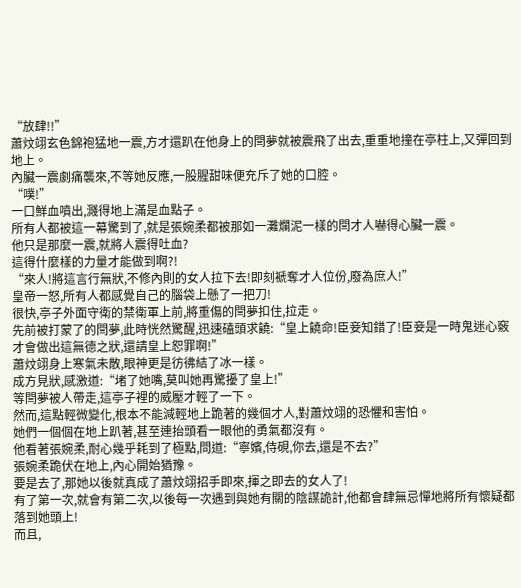“放肆!!”
蕭炆翊玄色錦袍猛地一震,方才還趴在他身上的閆夢就被震飛了出去,重重地撞在亭柱上,又彈回到地上。
內臟一震劇痛襲來,不等她反應,一股腥甜味便充斥了她的口腔。
“噗!”
一口鮮血噴出,濺得地上滿是血點子。
所有人都被這一幕驚到了,就是張婉柔都被那如一灘爛泥一樣的閆才人嚇得心臟一震。
他只是那麼一震,就將人震得吐血?
這得什麼樣的力量才能做到啊?!
“來人!將這言行無狀,不修內則的女人拉下去!即刻褫奪才人位份,廢為庶人!”
皇帝一怒,所有人都感覺自己的腦袋上懸了一把刀!
很快,亭子外面守衛的禁衛軍上前,將重傷的閆夢扣住,拉走。
先前被打蒙了的閆夢,此時恍然驚醒,迅速磕頭求饒:“皇上饒命!臣妾知錯了!臣妾是一時鬼迷心竅才會做出這無德之狀,還請皇上恕罪啊!”
蕭炆翊身上寒氣未散,眼神更是彷彿結了冰一樣。
成方見狀,感激道:“堵了她嘴,莫叫她再驚擾了皇上!”
等閆夢被人帶走,這亭子裡的威壓才輕了一下。
然而,這點輕微變化,根本不能減輕地上跪著的幾個才人,對蕭炆翊的恐懼和害怕。
她們一個個在地上趴著,甚至連抬頭看一眼他的勇氣都沒有。
他看著張婉柔,耐心幾乎耗到了極點,問道:“寧嬪,侍硯,你去,還是不去?”
張婉柔跪伏在地上,內心開始猶豫。
要是去了,那她以後就真成了蕭炆翊招手即來,揮之即去的女人了!
有了第一次,就會有第二次,以後每一次遇到與她有關的陰謀詭計,他都會肆無忌憚地將所有懷疑都落到她頭上!
而且,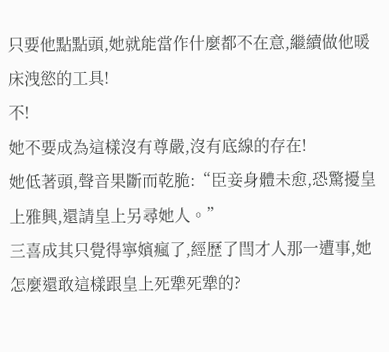只要他點點頭,她就能當作什麼都不在意,繼續做他暖床洩慾的工具!
不!
她不要成為這樣沒有尊嚴,沒有底線的存在!
她低著頭,聲音果斷而乾脆:“臣妾身體未愈,恐驚擾皇上雅興,還請皇上另尋她人。”
三喜成其只覺得寧嬪瘋了,經歷了閆才人那一遭事,她怎麼還敢這樣跟皇上死犟死犟的?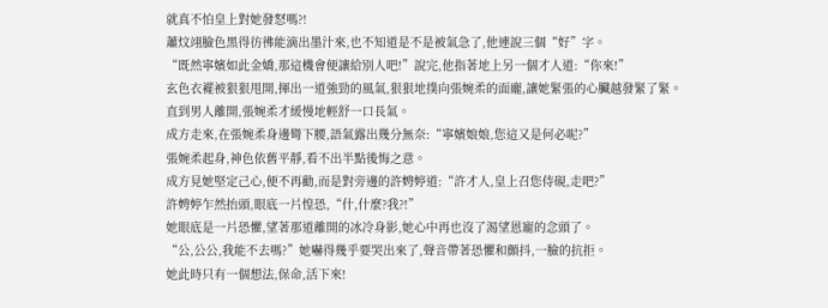就真不怕皇上對她發怒嗎?!
蕭炆翊臉色黑得彷彿能滴出墨汁來,也不知道是不是被氣急了,他連說三個“好”字。
“既然寧嬪如此金嬌,那這機會便讓給別人吧!”說完,他指著地上另一個才人道:“你來!”
玄色衣襬被狠狠甩開,揮出一道強勁的風氣,狠狠地撲向張婉柔的面龐,讓她緊張的心臟越發緊了緊。
直到男人離開,張婉柔才緩慢地輕舒一口長氣。
成方走來,在張婉柔身邊彎下腰,語氣露出幾分無奈:“寧嬪娘娘,您這又是何必呢?”
張婉柔起身,神色依舊平靜,看不出半點後悔之意。
成方見她堅定己心,便不再勸,而是對旁邊的許娉婷道:“許才人,皇上召您侍硯,走吧?”
許娉婷乍然抬頭,眼底一片惶恐,“什,什麼?我?!”
她眼底是一片恐懼,望著那道離開的冰冷身影,她心中再也沒了渴望恩寵的念頭了。
“公,公公,我能不去嗎?”她嚇得幾乎要哭出來了,聲音帶著恐懼和顫抖,一臉的抗拒。
她此時只有一個想法,保命,活下來!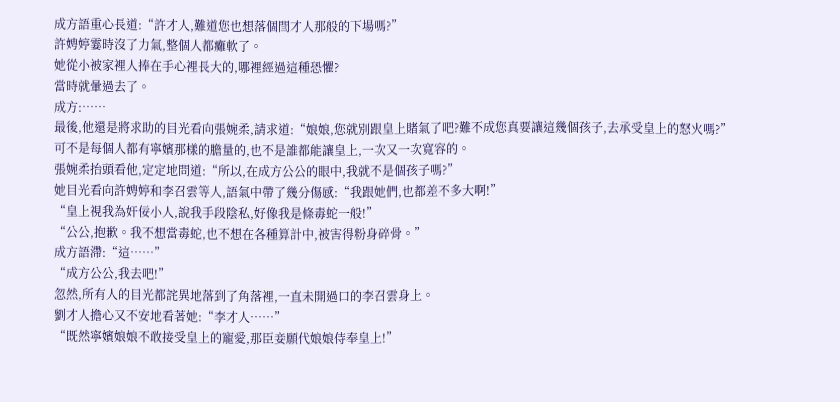成方語重心長道:“許才人,難道您也想落個閆才人那般的下場嗎?”
許娉婷霎時沒了力氣,整個人都癱軟了。
她從小被家裡人捧在手心裡長大的,哪裡經過這種恐懼?
當時就暈過去了。
成方:……
最後,他還是將求助的目光看向張婉柔,請求道:“娘娘,您就別跟皇上賭氣了吧?難不成您真要讓這幾個孩子,去承受皇上的怒火嗎?”
可不是每個人都有寧嬪那樣的膽量的,也不是誰都能讓皇上,一次又一次寬容的。
張婉柔抬頭看他,定定地問道:“所以,在成方公公的眼中,我就不是個孩子嗎?”
她目光看向許娉婷和李召雲等人,語氣中帶了幾分傷感:“我跟她們,也都差不多大啊!”
“皇上視我為奸佞小人,說我手段陰私,好像我是條毒蛇一般!”
“公公,抱歉。我不想當毒蛇,也不想在各種算計中,被害得粉身碎骨。”
成方語滯:“這……”
“成方公公,我去吧!”
忽然,所有人的目光都詫異地落到了角落裡,一直未開過口的李召雲身上。
劉才人擔心又不安地看著她:“李才人……”
“既然寧嬪娘娘不敢接受皇上的寵愛,那臣妾願代娘娘侍奉皇上!”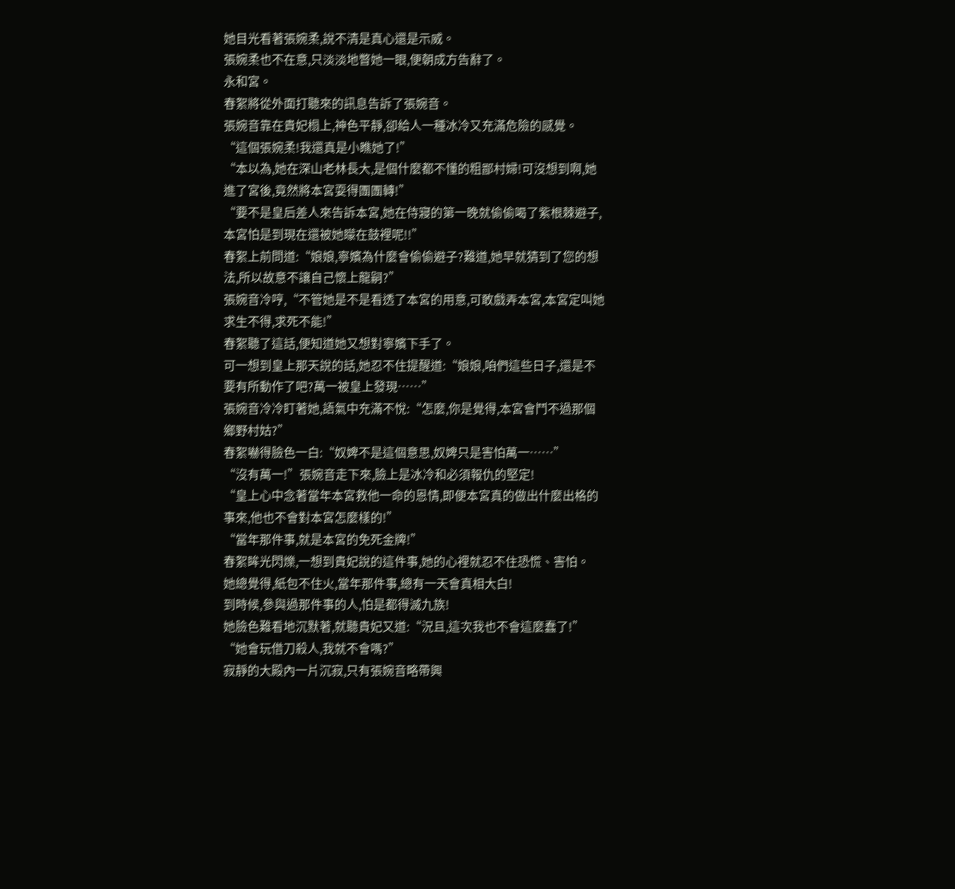她目光看著張婉柔,說不清是真心還是示威。
張婉柔也不在意,只淡淡地瞥她一眼,便朝成方告辭了。
永和宮。
春絮將從外面打聽來的訊息告訴了張婉音。
張婉音靠在貴妃榻上,神色平靜,卻給人一種冰冷又充滿危險的感覺。
“這個張婉柔!我還真是小瞧她了!”
“本以為,她在深山老林長大,是個什麼都不懂的粗鄙村婦!可沒想到啊,她進了宮後,竟然將本宮耍得團團轉!”
“要不是皇后差人來告訴本宮,她在侍寢的第一晚就偷偷喝了紫根棘避子,本宮怕是到現在還被她矇在鼓裡呢!!”
春絮上前問道:“娘娘,寧嬪為什麼會偷偷避子?難道,她早就猜到了您的想法,所以故意不讓自己懷上龍嗣?”
張婉音冷哼,“不管她是不是看透了本宮的用意,可敢戲弄本宮,本宮定叫她求生不得,求死不能!”
春絮聽了這話,便知道她又想對寧嬪下手了。
可一想到皇上那天說的話,她忍不住提醒道:“娘娘,咱們這些日子,還是不要有所動作了吧?萬一被皇上發現……”
張婉音冷冷盯著她,語氣中充滿不悅:“怎麼,你是覺得,本宮會鬥不過那個鄉野村姑?”
春絮嚇得臉色一白:“奴婢不是這個意思,奴婢只是害怕萬一……”
“沒有萬一!”張婉音走下來,臉上是冰冷和必須報仇的堅定!
“皇上心中念著當年本宮救他一命的恩情,即便本宮真的做出什麼出格的事來,他也不會對本宮怎麼樣的!”
“當年那件事,就是本宮的免死金牌!”
春絮眸光閃爍,一想到貴妃說的這件事,她的心裡就忍不住恐慌、害怕。
她總覺得,紙包不住火,當年那件事,總有一天會真相大白!
到時候,參與過那件事的人,怕是都得滅九族!
她臉色難看地沉默著,就聽貴妃又道:“況且,這次我也不會這麼蠢了!”
“她會玩借刀殺人,我就不會嗎?”
寂靜的大殿內一片沉寂,只有張婉音略帶興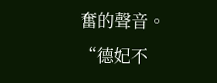奮的聲音。
“德妃不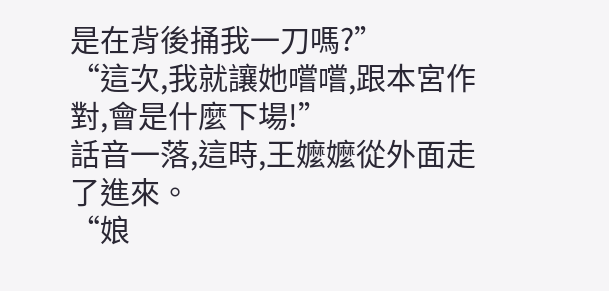是在背後捅我一刀嗎?”
“這次,我就讓她嚐嚐,跟本宮作對,會是什麼下場!”
話音一落,這時,王嬤嬤從外面走了進來。
“娘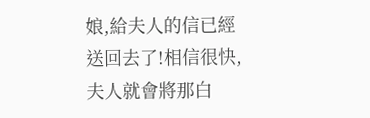娘,給夫人的信已經送回去了!相信很快,夫人就會將那白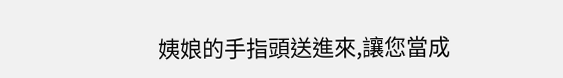姨娘的手指頭送進來,讓您當成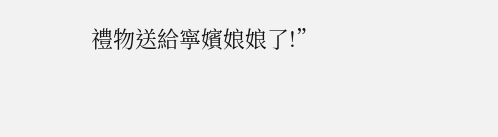禮物送給寧嬪娘娘了!”